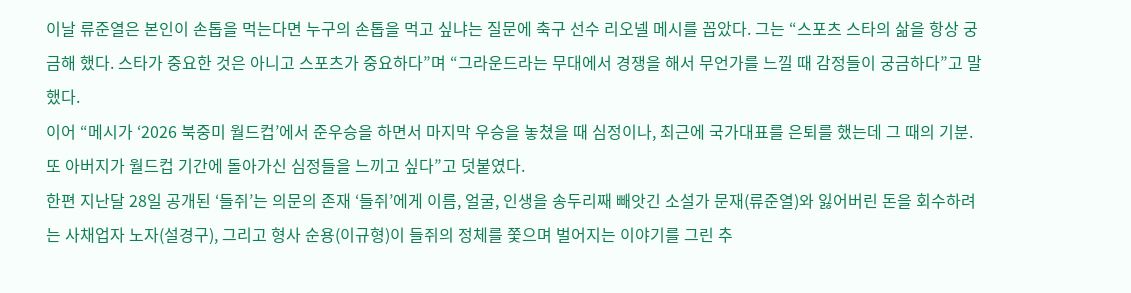이날 류준열은 본인이 손톱을 먹는다면 누구의 손톱을 먹고 싶냐는 질문에 축구 선수 리오넬 메시를 꼽았다. 그는 “스포츠 스타의 삶을 항상 궁금해 했다. 스타가 중요한 것은 아니고 스포츠가 중요하다”며 “그라운드라는 무대에서 경쟁을 해서 무언가를 느낄 때 감정들이 궁금하다”고 말했다.
이어 “메시가 ‘2026 북중미 월드컵’에서 준우승을 하면서 마지막 우승을 놓쳤을 때 심정이나, 최근에 국가대표를 은퇴를 했는데 그 때의 기분. 또 아버지가 월드컵 기간에 돌아가신 심정들을 느끼고 싶다”고 덧붙였다.
한편 지난달 28일 공개된 ‘들쥐’는 의문의 존재 ‘들쥐’에게 이름, 얼굴, 인생을 송두리째 빼앗긴 소설가 문재(류준열)와 잃어버린 돈을 회수하려는 사채업자 노자(설경구), 그리고 형사 순용(이규형)이 들쥐의 정체를 쫓으며 벌어지는 이야기를 그린 추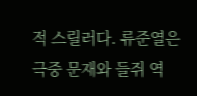적 스릴러다. 류준열은 극중 문재와 들쥐 역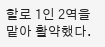할로 1인 2역을 맡아 활약했다.